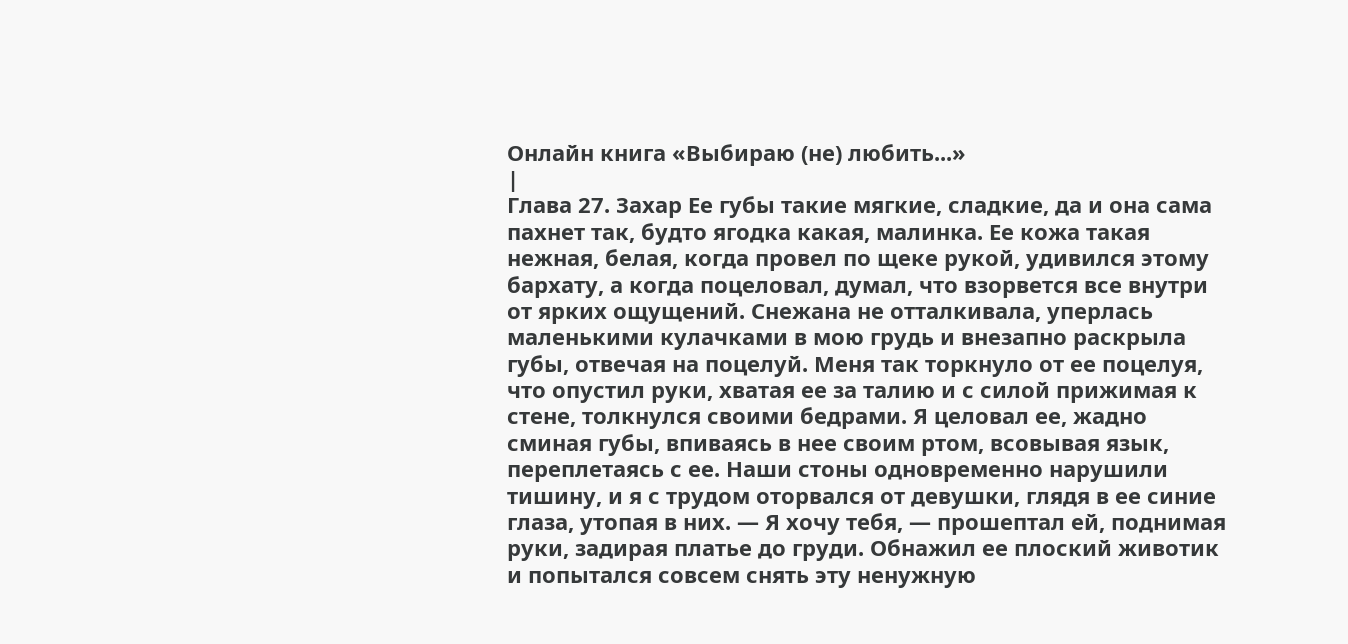Онлайн книга «Выбираю (не) любить...»
|
Глава 27. Захар Ее губы такие мягкие, сладкие, да и она сама пахнет так, будто ягодка какая, малинка. Ее кожа такая нежная, белая, когда провел по щеке рукой, удивился этому бархату, а когда поцеловал, думал, что взорвется все внутри от ярких ощущений. Снежана не отталкивала, уперлась маленькими кулачками в мою грудь и внезапно раскрыла губы, отвечая на поцелуй. Меня так торкнуло от ее поцелуя, что опустил руки, хватая ее за талию и с силой прижимая к стене, толкнулся своими бедрами. Я целовал ее, жадно сминая губы, впиваясь в нее своим ртом, всовывая язык, переплетаясь с ее. Наши стоны одновременно нарушили тишину, и я с трудом оторвался от девушки, глядя в ее синие глаза, утопая в них. — Я хочу тебя, — прошептал ей, поднимая руки, задирая платье до груди. Обнажил ее плоский животик и попытался совсем снять эту ненужную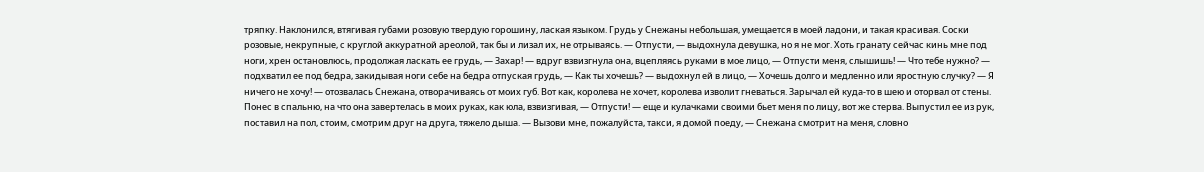тряпку. Наклонился, втягивая губами розовую твердую горошину, лаская языком. Грудь у Снежаны небольшая, умещается в моей ладони, и такая красивая. Соски розовые, некрупные, с круглой аккуратной ареолой, так бы и лизал их, не отрываясь. — Отпусти, — выдохнула девушка, но я не мог. Хоть гранату сейчас кинь мне под ноги, хрен остановлюсь, продолжая ласкать ее грудь, — Захар! — вдруг взвизгнула она, вцепляясь руками в мое лицо, — Отпусти меня, слышишь! — Что тебе нужно? — подхватил ее под бедра, закидывая ноги себе на бедра отпуская грудь, — Как ты хочешь? — выдохнул ей в лицо, — Хочешь долго и медленно или яростную случку? — Я ничего не хочу! — отозвалась Снежана, отворачиваясь от моих губ. Вот как, королева не хочет, королева изволит гневаться. Зарычал ей куда-то в шею и оторвал от стены. Понес в спальню, на что она завертелась в моих руках, как юла, взвизгивая, — Отпусти! — еще и кулачками своими бьет меня по лицу, вот же стерва. Выпустил ее из рук, поставил на пол, стоим, смотрим друг на друга, тяжело дыша. — Вызови мне, пожалуйста, такси, я домой поеду, — Снежана смотрит на меня, словно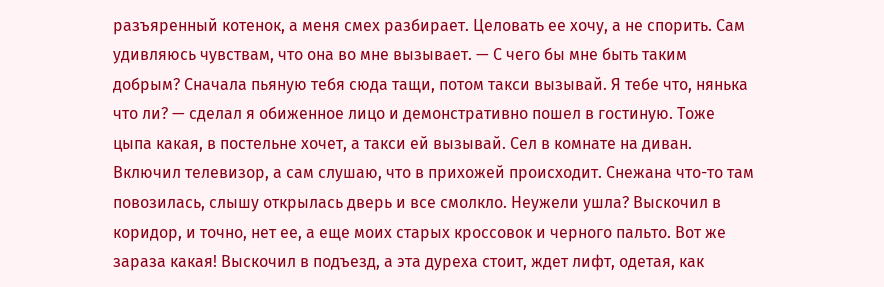разъяренный котенок, а меня смех разбирает. Целовать ее хочу, а не спорить. Сам удивляюсь чувствам, что она во мне вызывает. — С чего бы мне быть таким добрым? Сначала пьяную тебя сюда тащи, потом такси вызывай. Я тебе что, нянька что ли? — сделал я обиженное лицо и демонстративно пошел в гостиную. Тоже цыпа какая, в постельне хочет, а такси ей вызывай. Сел в комнате на диван. Включил телевизор, а сам слушаю, что в прихожей происходит. Снежана что-то там повозилась, слышу открылась дверь и все смолкло. Неужели ушла? Выскочил в коридор, и точно, нет ее, а еще моих старых кроссовок и черного пальто. Вот же зараза какая! Выскочил в подъезд, а эта дуреха стоит, ждет лифт, одетая, как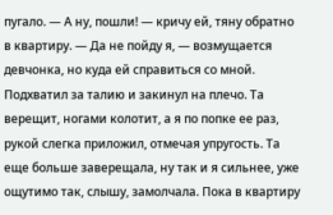пугало. — А ну, пошли! — кричу ей, тяну обратно в квартиру. — Да не пойду я, — возмущается девчонка, но куда ей справиться со мной. Подхватил за талию и закинул на плечо. Та верещит, ногами колотит, а я по попке ее раз, рукой слегка приложил, отмечая упругость. Та еще больше заверещала, ну так и я сильнее, уже ощутимо так, слышу, замолчала. Пока в квартиру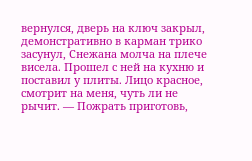вернулся, дверь на ключ закрыл, демонстративно в карман трико засунул, Снежана молча на плече висела. Прошел с ней на кухню и поставил у плиты. Лицо красное, смотрит на меня, чуть ли не рычит. — Пожрать приготовь,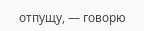отпущу, — говорю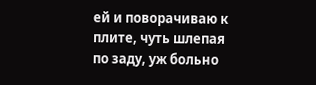ей и поворачиваю к плите, чуть шлепая по заду, уж больно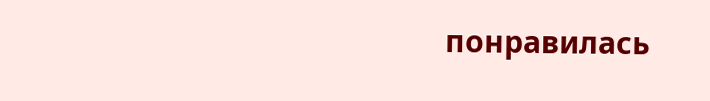понравилась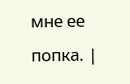мне ее попка. |